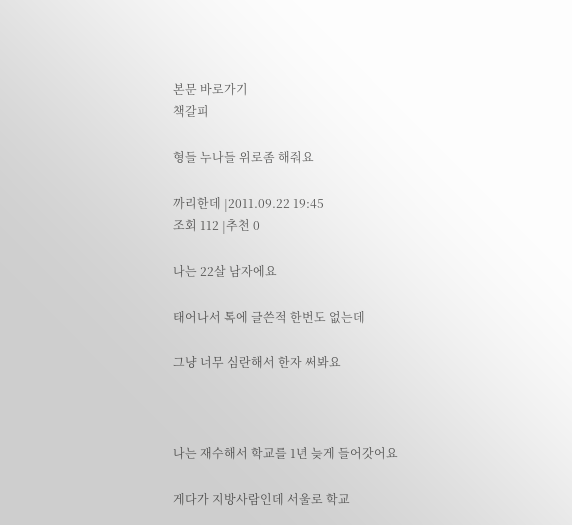본문 바로가기
책갈피

형들 누나들 위로좀 해줘요

까리한데 |2011.09.22 19:45
조회 112 |추천 0

나는 22살 남자에요

태어나서 톡에 글쓴적 한번도 없는데

그냥 너무 심란해서 한자 써봐요



나는 재수해서 학교를 1년 늦게 들어갓어요

게다가 지방사람인데 서울로 학교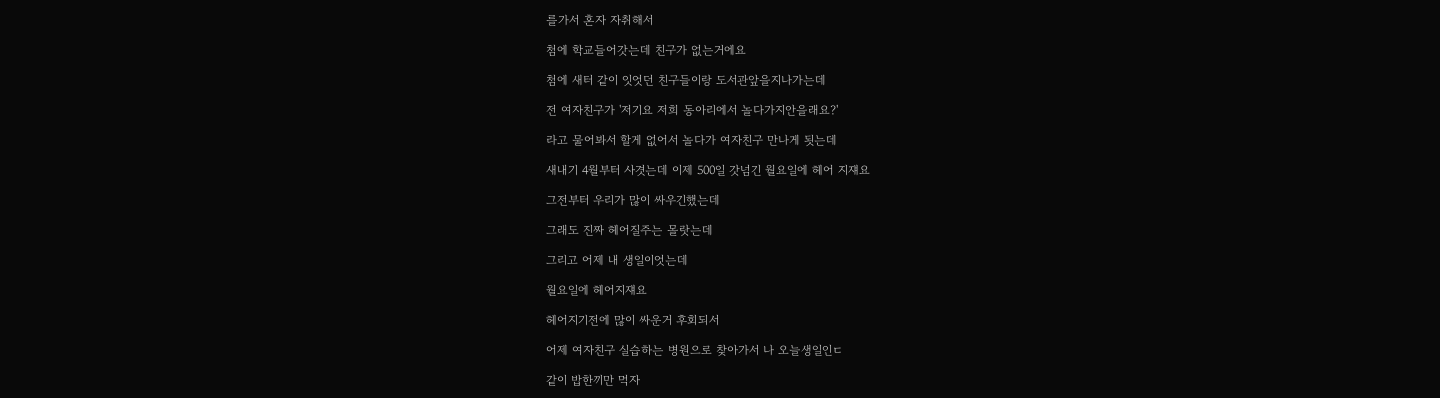를가서 혼자 자취해서

첨에 학교들어갓는데 친구가 없는거에요

첨에 새터 같이 잇엇던 친구들이랑 도서관앞을지나가는데

전 여자친구가 '저기요 저희 동아리에서 놀다가지안을래요?'

라고 물어봐서 할게 없어서 놀다가 여자친구 만나게 됫는데

새내기 4월부터 사겻는데 이제 500일 갓넘긴 월요일에 헤어 지쟤요

그전부터 우리가 많이 싸우긴했는데

그래도 진짜 헤어질주는 몰랏는데

그리고 어제 내 생일이엇는데

월요일에 헤어지쟤요

헤어지기전에 많이 싸운거 후회되서

어제 여자친구 실습하는 병원으로 찾아가서 나 오늘생일인ㄷ

같이 밥한끼만 먹자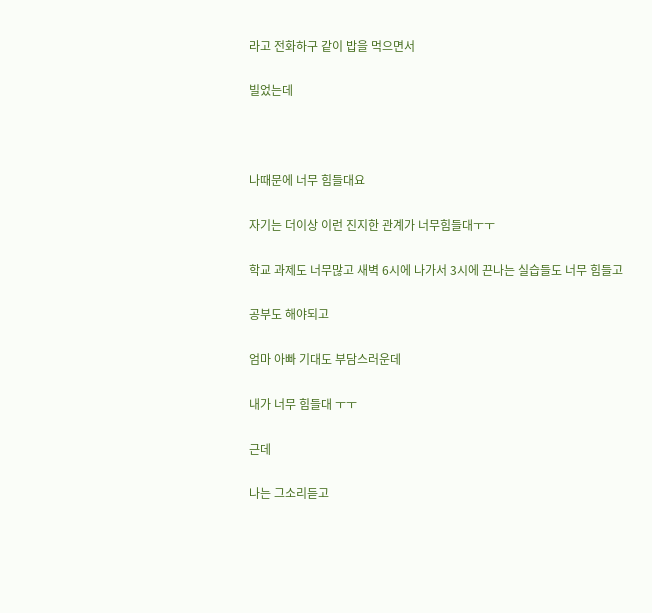라고 전화하구 같이 밥을 먹으면서

빌었는데



나때문에 너무 힘들대요

자기는 더이상 이런 진지한 관계가 너무힘들대ㅜㅜ

학교 과제도 너무많고 새벽 6시에 나가서 3시에 끈나는 실습들도 너무 힘들고

공부도 해야되고

엄마 아빠 기대도 부담스러운데

내가 너무 힘들대 ㅜㅜ

근데

나는 그소리듣고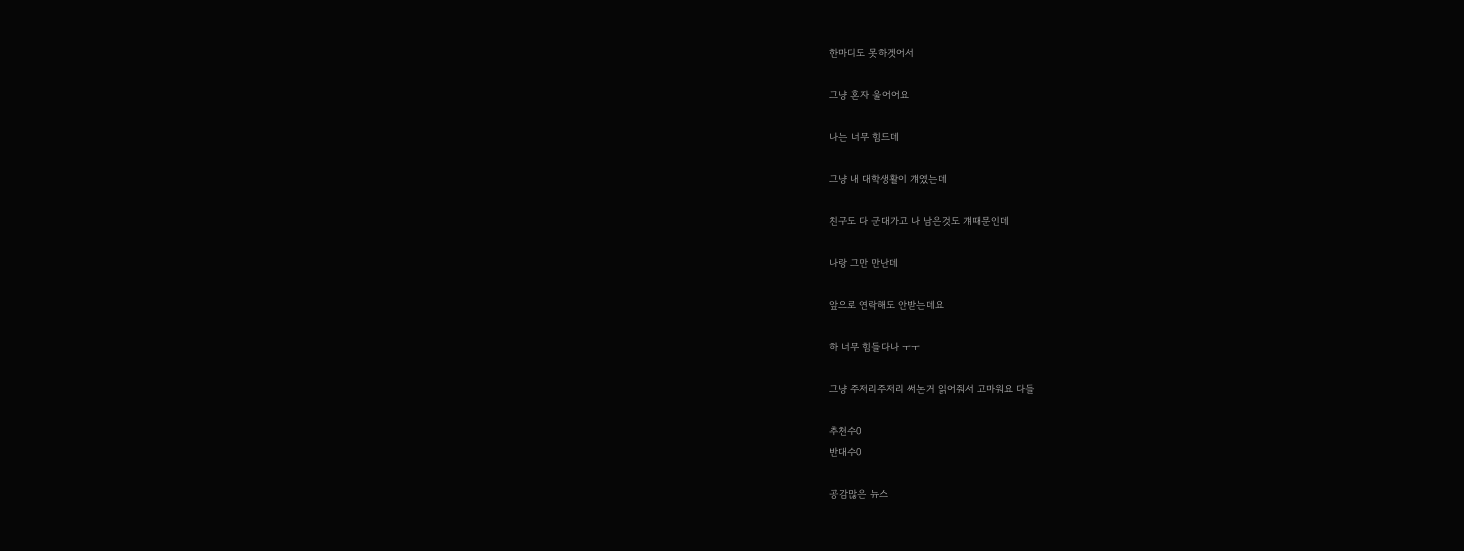한마디도 못하겟어서

그냥 혼자 울어어요

나는 너무 힘드데

그냥 내 대학생활이 걔였는데

친구도 다 군대가고 나 남은것도 걔때문인데

나랑 그만 만난데

앞으로 연락해도 안받는데요

하 너무 힘들다나 ㅜㅜ

그냥 주저리주저리 써논거 읽어줘서 고마워요 다들

추천수0
반대수0

공감많은 뉴스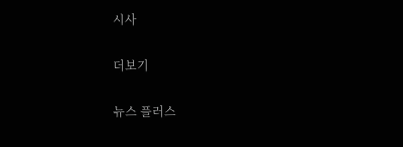시사

더보기

뉴스 플러스